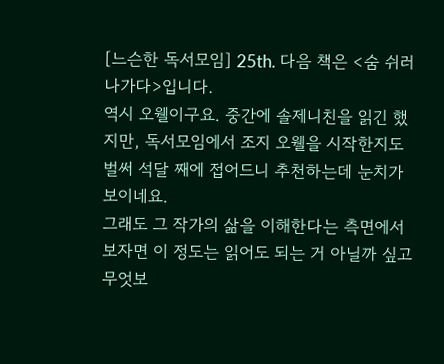[느슨한 독서모임] 25th. 다음 책은 <숨 쉬러 나가다>입니다.
역시 오웰이구요. 중간에 솔제니친을 읽긴 했지만, 독서모임에서 조지 오웰을 시작한지도 벌써 석달 째에 접어드니 추천하는데 눈치가 보이네요.
그래도 그 작가의 삶을 이해한다는 측면에서 보자면 이 정도는 읽어도 되는 거 아닐까 싶고
무엇보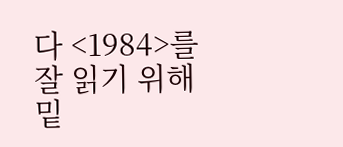다 <1984>를 잘 읽기 위해 밑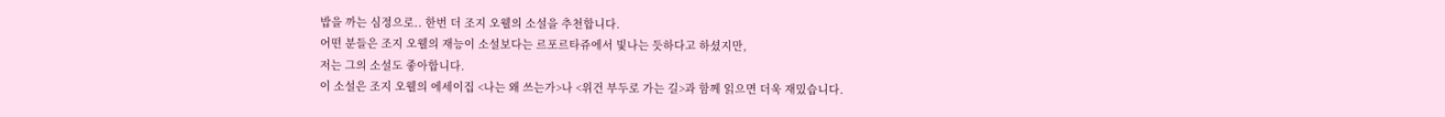밥을 까는 심정으로.. 한번 더 조지 오웰의 소설을 추천합니다.
어떤 분들은 조지 오웰의 재능이 소설보다는 르포르타쥬에서 빛나는 듯하다고 하셨지만,
저는 그의 소설도 좋아합니다.
이 소설은 조지 오웰의 에세이집 <나는 왜 쓰는가>나 <위건 부두로 가는 길>과 함께 읽으면 더욱 재밌습니다.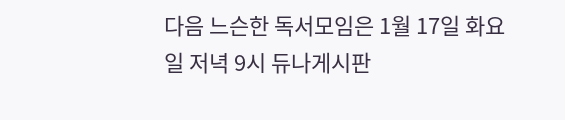다음 느슨한 독서모임은 1월 17일 화요일 저녁 9시 듀나게시판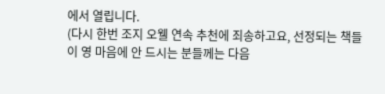에서 열립니다.
(다시 한번 조지 오웰 연속 추천에 죄송하고요, 선정되는 책들이 영 마음에 안 드시는 분들께는 다음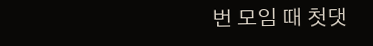번 모임 때 첫댓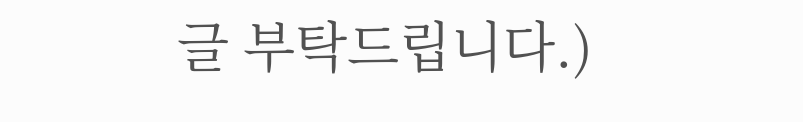글 부탁드립니다.)